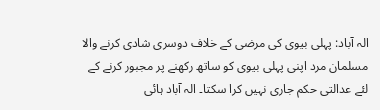الہ آباد: پہلی بیوی کی مرضی کے خلاف دوسری شادی کرنے والا مسلمان مرد اپنی پہلی بیوی کو ساتھ رکھنے پر مجبور کرنے کے لئے عدالتی حکم جاری نہیں کرا سکتا۔ الہ آباد ہائی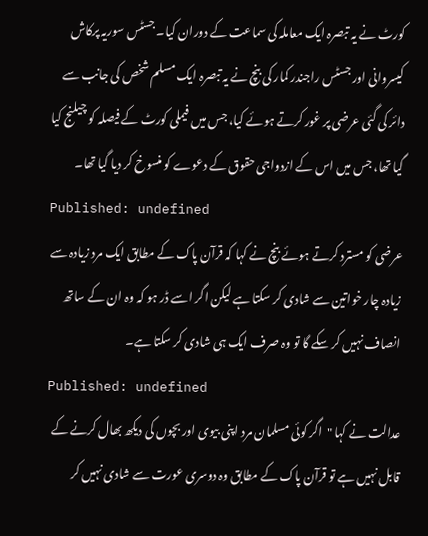کورٹ نے یہ تبصرہ ایک معاملہ کی سماعت کے دوران کیا۔ جسٹس سوریہ پرکاش کیسروانی اور جسٹس راجندر کمار کی بنچ نے یہ تبصرہ ایک مسلم شخص کی جانب سے دائر کی گئی عرضی پر غور کرتے ہوئے کیا، جس میں فیملی کورٹ کے فیصلہ کو چیلنج کیا گیا تھا، جس میں اس کے ازدواجی حقوق کے دعوے کو منسوخ کر دیا گیا تھا۔
Published: undefined
عرضی کو مسترد کرتے ہوئے بنچ نے کہا کہ قرآن پاک کے مطابق ایک مرد زیادہ سے زیادہ چار خواتین سے شادی کر سکتا ہے لیکن اگر اسے ڈر ہو کہ وہ ان کے ساتھ انصاف نہیں کر سکے گا تو وہ صرف ایک ہی شادی کر سکتا ہے۔
Published: undefined
عدالت نے کہا "اگر کوئی مسلمان مرد اپنی بیوی اور بچوں کی دیکھ بھال کرنے کے قابل نہیں ہے تو قرآن پاک کے مطابق وہ دوسری عورت سے شادی نہیں کر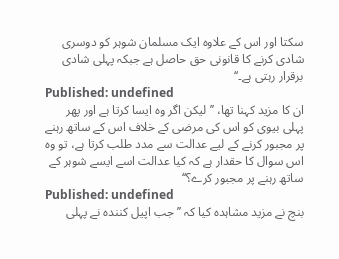سکتا اور اس کے علاوہ ایک مسلمان شوہر کو دوسری شادی کرنے کا قانونی حق حاصل ہے جبکہ پہلی شادی برقرار رہتی ہے۔‘‘
Published: undefined
ان کا مزید کہنا تھا، ’’لیکن اگر وہ ایسا کرتا ہے اور پھر پہلی بیوی کو اس کی مرضی کے خلاف اس کے ساتھ رہنے پر مجبور کرنے کے لیے عدالت سے مدد طلب کرتا ہے، تو وہ اس سوال کا حقدار ہے کہ کیا عدالت اسے ایسے شوہر کے ساتھ رہنے پر مجبور کرے؟‘‘
Published: undefined
بنچ نے مزید مشاہدہ کیا کہ ’’جب اپیل کنندہ نے پہلی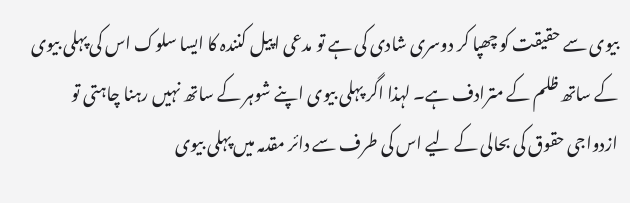بیوی سے حقیقت کو چھپا کر دوسری شادی کی ہے تو مدعی اپیل کنندہ کا ایسا سلوک اس کی پہلی بیوی کے ساتھ ظلم کے مترادف ہے۔ لہذا اگر پہلی بیوی اپنے شوہر کے ساتھ نہیں رہنا چاہتی تو ازدواجی حقوق کی بحالی کے لیے اس کی طرف سے دائر مقدمہ میں پہلی بیوی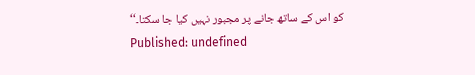کو اس کے ساتھ جانے پر مجبور نہیں کیا جا سکتا۔‘‘
Published: undefined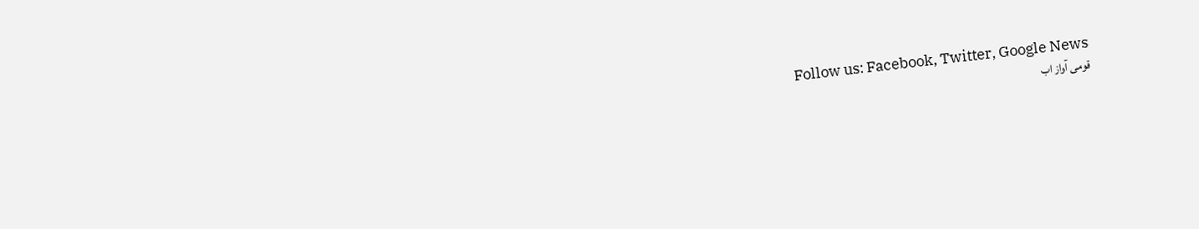Follow us: Facebook, Twitter, Google News
قومی آواز اب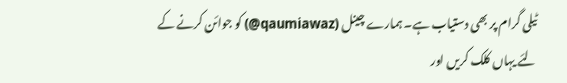ٹیلی گرام پر بھی دستیاب ہے۔ ہمارے چینل (qaumiawaz@) کو جوائن کرنے کے لئے یہاں کلک کریں اور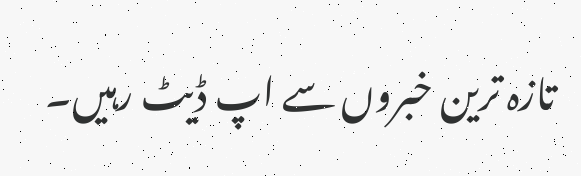تازہ ترین خبروں سے اپ ڈیٹ رہیں۔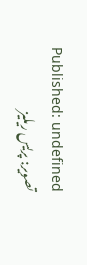Published: undefined
تصویر: پریس ریلیز